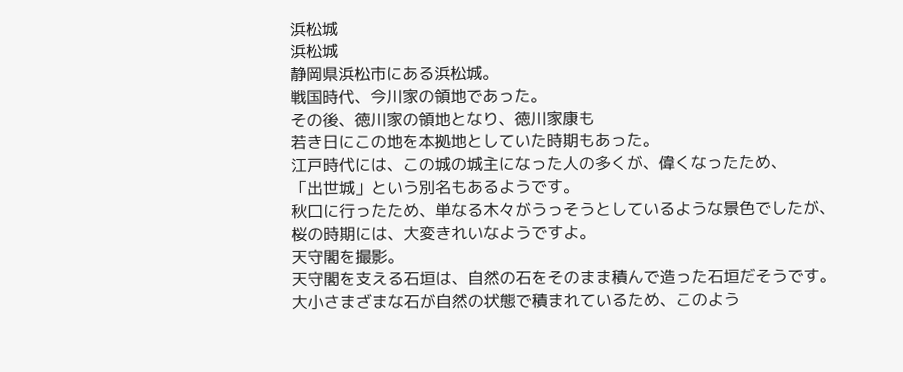浜松城
浜松城
静岡県浜松市にある浜松城。
戦国時代、今川家の領地であった。
その後、徳川家の領地となり、徳川家康も
若き日にこの地を本拠地としていた時期もあった。
江戸時代には、この城の城主になった人の多くが、偉くなったため、
「出世城」という別名もあるようです。
秋口に行ったため、単なる木々がうっそうとしているような景色でしたが、
桜の時期には、大変きれいなようですよ。
天守閣を撮影。
天守閣を支える石垣は、自然の石をそのまま積んで造った石垣だそうです。
大小さまざまな石が自然の状態で積まれているため、このよう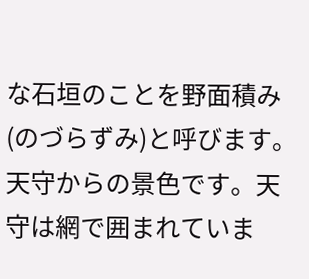な石垣のことを野面積み(のづらずみ)と呼びます。
天守からの景色です。天守は網で囲まれていま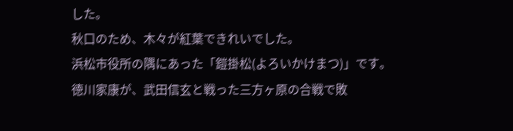した。
秋口のため、木々が紅葉できれいでした。
浜松市役所の隅にあった「鎧掛松(よろいかけまつ)」です。
徳川家康が、武田信玄と戦った三方ヶ原の合戦で敗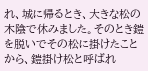れ、城に帰るとき、大きな松の木陰で休みました。そのとき鎧を脱いでその松に掛けたことから、鎧掛け松と呼ばれ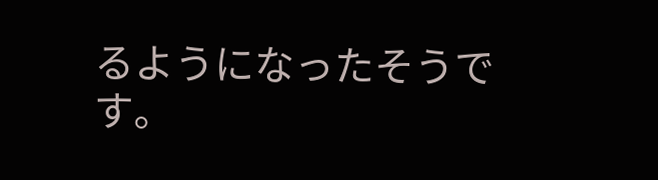るようになったそうです。